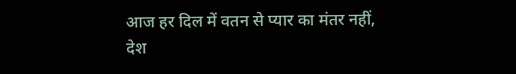आज हर दिल में वतन से प्यार का मंतर नहीं,
देश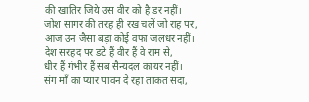की खातिर जिये उस वीर को है डर नहीं।
जोश सागर की तरह ही रख चलें जो राह पर,
आज उन जैसा बड़ा कोई वफा जलधर नहीं।
देश सरहद पर डटे हैं वीर हैं वे राम से,
धीर हैं गंभीर हैं सब सैन्यदल कायर नहीं।
संग मॉं का प्यार पावन दे रहा ताकत सदा,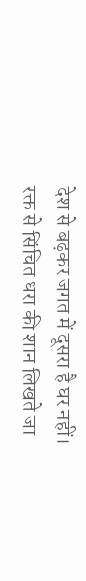देश से बढ़कर जगत में दूसरा है घर नहीं।
रक्त से सिंचित धरा की शान लिखते जा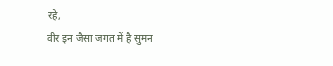रहे,
वीर इन जैसा जगत में है सुमन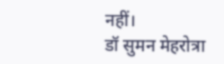नहीं।
डॉ सुमन मेहरोत्रा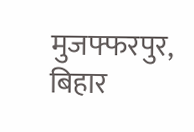मुजफ्फरपुर, बिहार